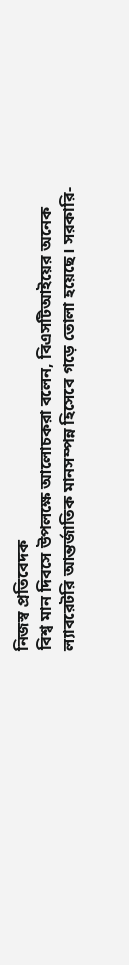নিজস্ব প্রতিবেদক
বিশ্ব মান দিবসে উপলক্ষে আলোচকরা বলেন, বিএসটিআইয়ের অনেক ল্যাবরেটরি আন্তর্জাতিক মানসম্পন্ন হিসেবে গড়ে তোলা হয়েছে। সরকারি-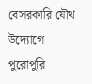বেসরকারি যৌথ উদ্যোগে পুরোপুরি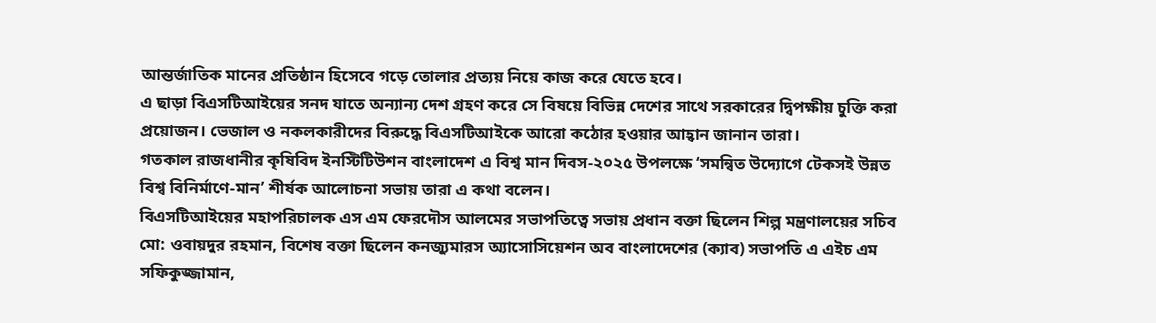আন্তর্জাতিক মানের প্রতিষ্ঠান হিসেবে গড়ে তোলার প্রত্যয় নিয়ে কাজ করে যেতে হবে।
এ ছাড়া বিএসটিআইয়ের সনদ যাতে অন্যান্য দেশ গ্রহণ করে সে বিষয়ে বিভিন্ন দেশের সাথে সরকারের দ্বিপক্ষীয় চুক্তি করা প্রয়োজন। ভেজাল ও নকলকারীদের বিরুদ্ধে বিএসটিআইকে আরো কঠোর হওয়ার আহ্বান জানান তারা।
গতকাল রাজধানীর কৃষিবিদ ইনস্টিটিউশন বাংলাদেশ এ বিশ্ব মান দিবস-২০২৫ উপলক্ষে ‘সমন্বিত উদ্যোগে টেকসই উন্নত বিশ্ব বিনির্মাণে-মান’ শীর্ষক আলোচনা সভায় তারা এ কথা বলেন।
বিএসটিআইয়ের মহাপরিচালক এস এম ফেরদৌস আলমের সভাপতিত্বে সভায় প্রধান বক্তা ছিলেন শিল্প মন্ত্রণালয়ের সচিব মো: ওবায়দুর রহমান, বিশেষ বক্তা ছিলেন কনজ্যুমারস অ্যাসোসিয়েশন অব বাংলাদেশের (ক্যাব) সভাপতি এ এইচ এম সফিকুজ্জামান,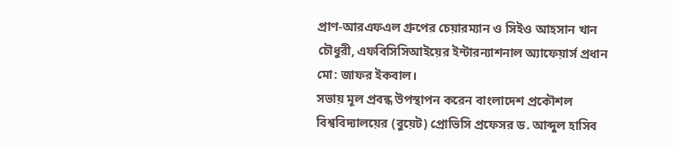প্রাণ-আরএফএল গ্রুপের চেয়ারম্যান ও সিইও আহসান খান চৌধুরী, এফবিসিসিআইয়ের ইন্টারন্যাশনাল অ্যাফেয়ার্স প্রধান মো: জাফর ইকবাল।
সভায় মূল প্রবন্ধ উপস্থাপন করেন বাংলাদেশ প্রকৌশল বিশ্ববিদ্যালয়ের (বুয়েট) প্রোভিসি প্রফেসর ড. আব্দুল হাসিব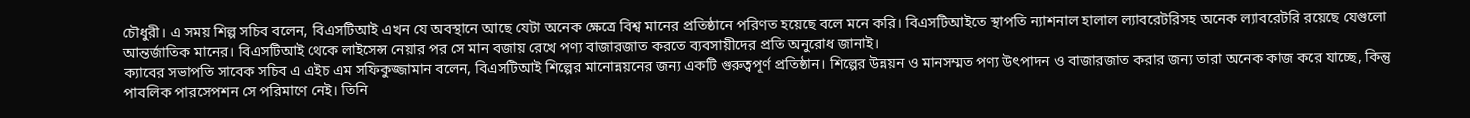চৌধুরী। এ সময় শিল্প সচিব বলেন, বিএসটিআই এখন যে অবস্থানে আছে যেটা অনেক ক্ষেত্রে বিশ্ব মানের প্রতিষ্ঠানে পরিণত হয়েছে বলে মনে করি। বিএসটিআইতে স্থাপতি ন্যাশনাল হালাল ল্যাবরেটরিসহ অনেক ল্যাবরেটরি রয়েছে যেগুলো আন্তর্জাতিক মানের। বিএসটিআই থেকে লাইসেন্স নেয়ার পর সে মান বজায় রেখে পণ্য বাজারজাত করতে ব্যবসায়ীদের প্রতি অনুরোধ জানাই।
ক্যাবের সভাপতি সাবেক সচিব এ এইচ এম সফিকুজ্জামান বলেন, বিএসটিআই শিল্পের মানোন্নয়নের জন্য একটি গুরুত্বপূর্ণ প্রতিষ্ঠান। শিল্পের উন্নয়ন ও মানসম্মত পণ্য উৎপাদন ও বাজারজাত করার জন্য তারা অনেক কাজ করে যাচ্ছে, কিন্তু পাবলিক পারসেপশন সে পরিমাণে নেই। তিনি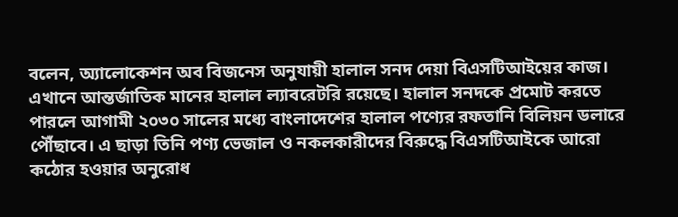বলেন, অ্যালোকেশন অব বিজনেস অনুযায়ী হালাল সনদ দেয়া বিএসটিআইয়ের কাজ। এখানে আন্তর্জাতিক মানের হালাল ল্যাবরেটরি রয়েছে। হালাল সনদকে প্রমোট করতে পারলে আগামী ২০৩০ সালের মধ্যে বাংলাদেশের হালাল পণ্যের রফতানি বিলিয়ন ডলারে পৌঁছাবে। এ ছাড়া তিনি পণ্য ভেজাল ও নকলকারীদের বিরুদ্ধে বিএসটিআইকে আরো কঠোর হওয়ার অনুরোধ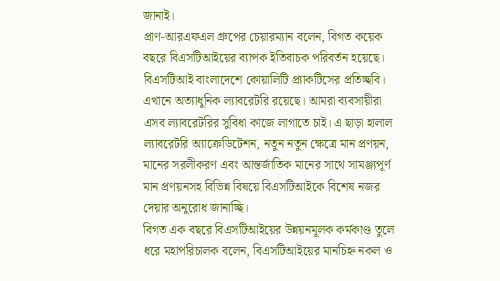জানাই।
প্রাণ-আরএফএল গ্রুপের চেয়ারম্যান বলেন, বিগত কয়েক বছরে বিএসটিআইয়ের ব্যাপক ইতিবাচক পরিবর্তন হয়েছে। বিএসটিআই বাংলাদেশে কোয়ালিটি প্র্যাকটিসের প্রতিচ্ছবি। এখানে অত্যাধুনিক ল্যাবরেটরি রয়েছে। আমরা ব্যবসায়ীরা এসব ল্যাবরেটরির সুবিধা কাজে লাগাতে চাই। এ ছাড়া হালাল ল্যাবরেটরি অ্যাক্রেডিটেশন, নতুন নতুন ক্ষেত্রে মান প্রণয়ন, মানের সরলীকরণ এবং আন্তর্জাতিক মানের সাথে সামঞ্জ্যপূর্ণ মান প্রণয়নসহ বিভিন্ন বিষয়ে বিএসটিআইকে বিশেষ নজর দেয়ার অনুরোধ জানাচ্ছি।
বিগত এক বছরে বিএসটিআইয়ের উন্নয়নমূলক কর্মকাণ্ড তুলে ধরে মহাপরিচালক বলেন, বিএসটিআইয়ের মানচিহ্ন নকল ও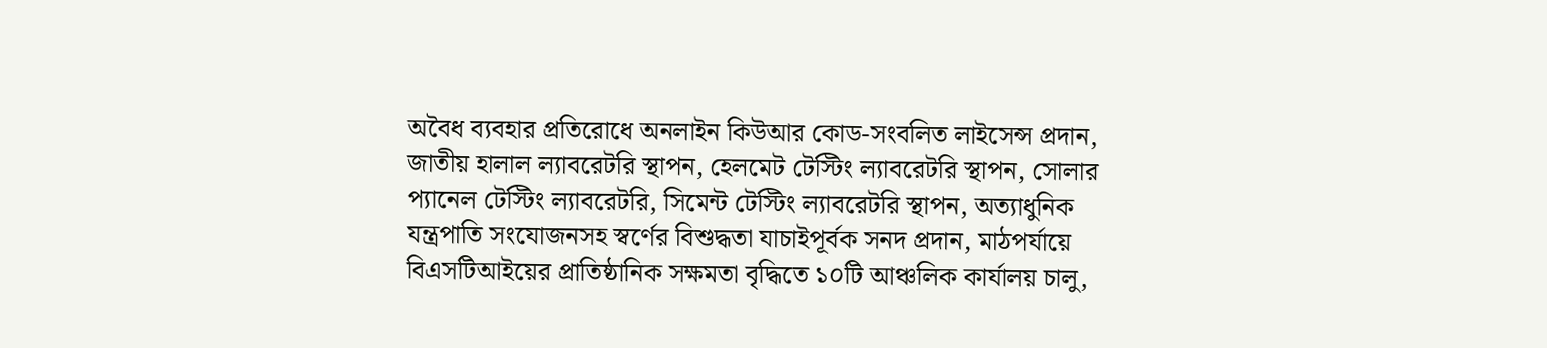অবৈধ ব্যবহার প্রতিরোধে অনলাইন কিউআর কোড-সংবলিত লাইসেন্স প্রদান, জাতীয় হালাল ল্যাবরেটরি স্থাপন, হেলমেট টেস্টিং ল্যাবরেটরি স্থাপন, সোলার প্যানেল টেস্টিং ল্যাবরেটরি, সিমেন্ট টেস্টিং ল্যাবরেটরি স্থাপন, অত্যাধুনিক যন্ত্রপাতি সংযোজনসহ স্বর্ণের বিশুদ্ধতা যাচাইপূর্বক সনদ প্রদান, মাঠপর্যায়ে বিএসটিআইয়ের প্রাতিষ্ঠানিক সক্ষমতা বৃদ্ধিতে ১০টি আঞ্চলিক কার্যালয় চালু,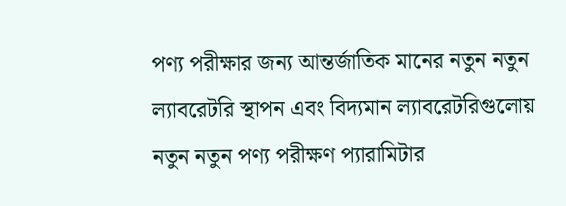পণ্য পরীক্ষার জন্য আন্তর্জাতিক মানের নতুন নতুন ল্যাবরেটরি স্থাপন এবং বিদ্যমান ল্যাবরেটরিগুলোয় নতুন নতুন পণ্য পরীক্ষণ প্যারামিটার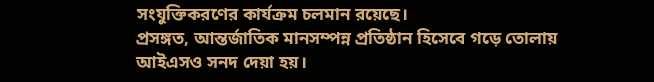সংযুক্তিকরণের কার্যক্রম চলমান রয়েছে।
প্রসঙ্গত, আন্তর্জাতিক মানসম্পন্ন প্রতিষ্ঠান হিসেবে গড়ে তোলায় আইএসও সনদ দেয়া হয়।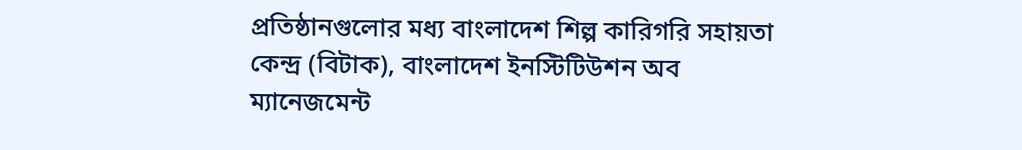প্রতিষ্ঠানগুলোর মধ্য বাংলাদেশ শিল্প কারিগরি সহায়তা কেন্দ্র (বিটাক), বাংলাদেশ ইনস্টিটিউশন অব ম্যানেজমেন্ট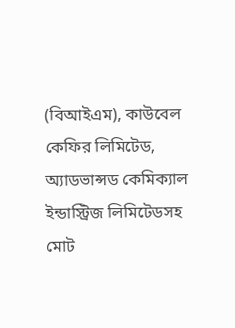(বিআইএম), কাউবেল কেফির লিমিটেড, অ্যাডভান্সড কেমিক্যাল ইন্ডাস্ট্রিজ লিমিটেডসহ মোট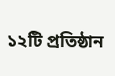১২টি প্রতিষ্ঠান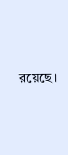রয়েছে।